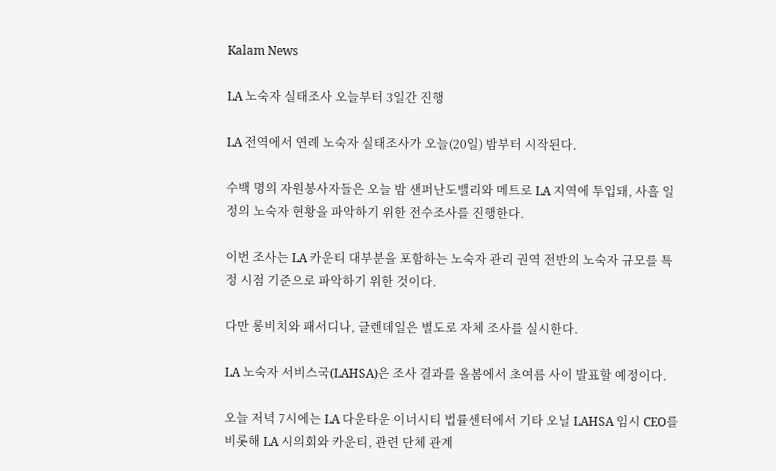Kalam News

LA 노숙자 실태조사 오늘부터 3일간 진행

LA 전역에서 연례 노숙자 실태조사가 오늘(20일) 밤부터 시작된다.

수백 명의 자원봉사자들은 오늘 밤 샌퍼난도밸리와 메트로 LA 지역에 투입돼, 사흘 일정의 노숙자 현황을 파악하기 위한 전수조사를 진행한다.

이번 조사는 LA 카운티 대부분을 포함하는 노숙자 관리 권역 전반의 노숙자 규모를 특정 시점 기준으로 파악하기 위한 것이다.

다만 롱비치와 패서디나, 글렌데일은 별도로 자체 조사를 실시한다.

LA 노숙자 서비스국(LAHSA)은 조사 결과를 올봄에서 초여름 사이 발표할 예정이다.

오늘 저녁 7시에는 LA 다운타운 이너시티 법률센터에서 기타 오닐 LAHSA 임시 CEO를 비롯해 LA 시의회와 카운티, 관련 단체 관계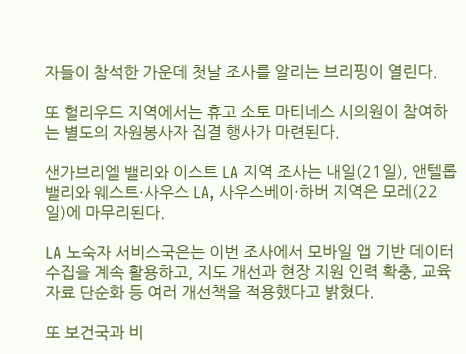자들이 참석한 가운데 첫날 조사를 알리는 브리핑이 열린다.

또 헐리우드 지역에서는 휴고 소토 마티네스 시의원이 참여하는 별도의 자원봉사자 집결 행사가 마련된다.

샌가브리엘 밸리와 이스트 LA 지역 조사는 내일(21일), 앤텔롭 밸리와 웨스트·사우스 LA, 사우스베이·하버 지역은 모레(22일)에 마무리된다.

LA 노숙자 서비스국은는 이번 조사에서 모바일 앱 기반 데이터 수집을 계속 활용하고, 지도 개선과 현장 지원 인력 확충, 교육 자료 단순화 등 여러 개선책을 적용했다고 밝혔다.

또 보건국과 비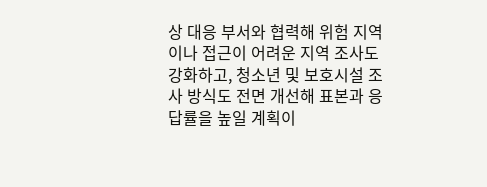상 대응 부서와 협력해 위험 지역이나 접근이 어려운 지역 조사도 강화하고, 청소년 및 보호시설 조사 방식도 전면 개선해 표본과 응답률을 높일 계획이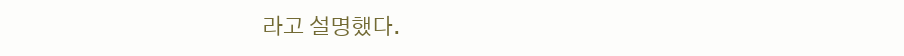라고 설명했다.